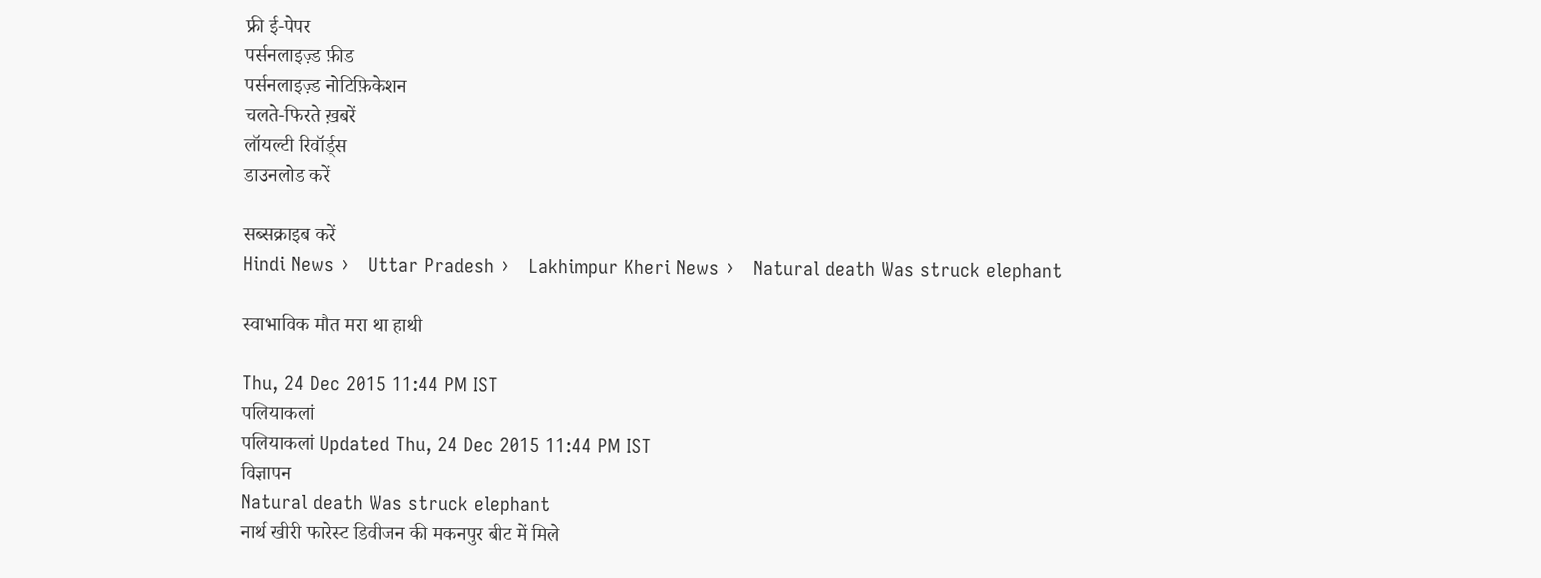फ्री ई-पेपर
पर्सनलाइज़्ड फ़ीड
पर्सनलाइज़्ड नोटिफ़िकेशन
चलते-फिरते ख़बरें
लॉयल्टी रिवॉर्ड्स
डाउनलोड करें

सब्सक्राइब करें
Hindi News ›   Uttar Pradesh ›   Lakhimpur Kheri News ›   Natural death Was struck elephant

स्वाभाविक मौत मरा था हाथी

Thu, 24 Dec 2015 11:44 PM IST
पलियाकलां
पलियाकलां Updated Thu, 24 Dec 2015 11:44 PM IST
विज्ञापन
Natural death Was struck elephant
नार्थ खीरी फारेस्ट डिवीजन की मकनपुर बीट में मिले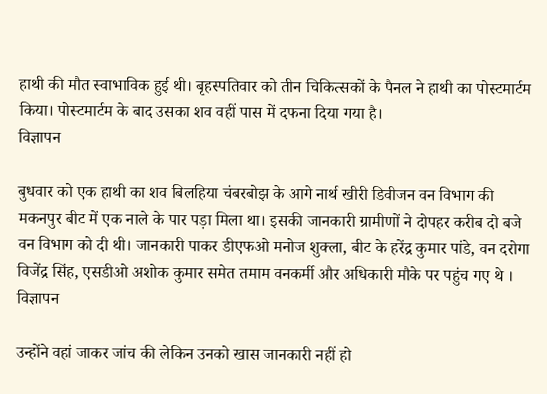हाथी की मौत स्वाभाविक हुई थी। बृहस्पतिवार को तीन चिकित्सकों के पैनल ने हाथी का पोस्टमार्टम किया। पोस्टमार्टम के बाद उसका शव वहीं पास में दफना दिया गया है।
विज्ञापन

बुधवार को एक हाथी का शव बिलहिया चंबरबोझ के आगे नार्थ खीरी डिवीजन वन विभाग की मकनपुर बीट में एक नाले के पार पड़ा मिला था। इसकी जानकारी ग्रामीणों ने दोपहर करीब दो बजे वन विभाग को दी थी। जानकारी पाकर डीएफओ मनोज शुक्ला, बीट के हरेंद्र कुमार पांडे, वन दरोगा विजेंद्र सिंह, एसडीओ अशोक कुमार समेत तमाम वनकर्मी और अधिकारी मौके पर पहुंच गए थे ।
विज्ञापन

उन्होंने वहां जाकर जांच की लेकिन उनको खास जानकारी नहीं हो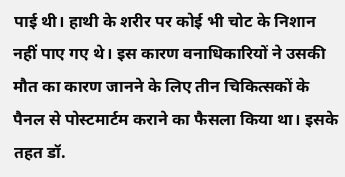पाई थी। हाथी के शरीर पर कोई भी चोट के निशान नहीं पाए गए थे। इस कारण वनाधिकारियों ने उसकी मौत का कारण जानने के लिए तीन चिकित्सकों के पैनल से पोस्टमार्टम कराने का फैसला किया था। इसके तहत डॉ.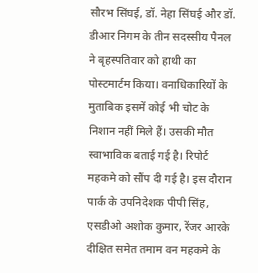सौरभ सिंघई, डॉ. नेहा सिंघई और डॉ. डीआर निगम के तीन सदस्सीय पैनल ने बृहस्पतिवार को हाथी का पोस्टमार्टम किया। वनाधिकारियों के मुताबिक इसमें कोई भी चोट के निशान नहीं मिले हैं। उसकी मौत स्वाभाविक बताई गई है। रिपोर्ट महकमे को सौंप दी गई है। इस दौरान पार्क के उपनिदेशक पीपी सिंह, एसडीओ अशोक कुमार, रेंजर आरके दीक्षित समेत तमाम वन महकमे के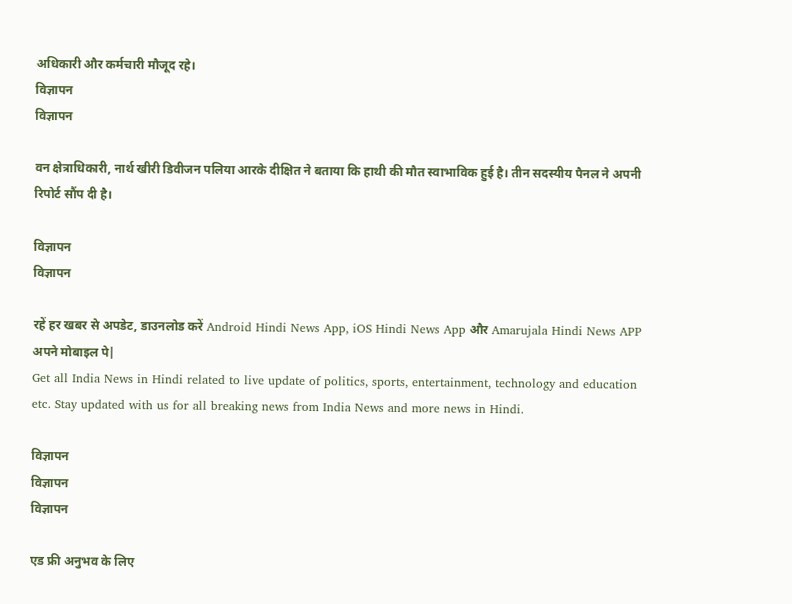अधिकारी और कर्मचारी मौजूद रहे।
विज्ञापन
विज्ञापन

वन क्षेत्राधिकारी, नार्थ खीरी डिवीजन पलिया आरके दीक्षित ने बताया कि हाथी की मौत स्वाभाविक हुई है। तीन सदस्यीय पैनल ने अपनी रिपोर्ट सौंप दी है।

विज्ञापन
विज्ञापन

रहें हर खबर से अपडेट, डाउनलोड करें Android Hindi News App, iOS Hindi News App और Amarujala Hindi News APP अपने मोबाइल पे|
Get all India News in Hindi related to live update of politics, sports, entertainment, technology and education etc. Stay updated with us for all breaking news from India News and more news in Hindi.

विज्ञापन
विज्ञापन
विज्ञापन

एड फ्री अनुभव के लिए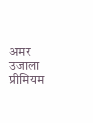अमर उजाला प्रीमियम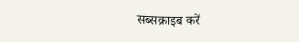सब्सक्राइब करें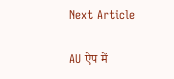Next Article

AU ऐप में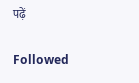पढ़ें

Followed